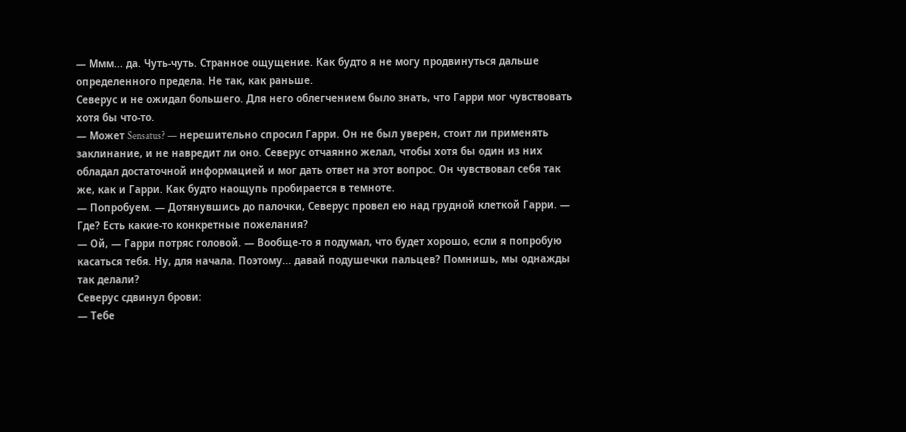— Ммм... да. Чуть-чуть. Странное ощущение. Как будто я не могу продвинуться дальше определенного предела. Не так, как раньше.
Северус и не ожидал большего. Для него облегчением было знать, что Гарри мог чувствовать хотя бы что-то.
— Может Sensatus? — нерешительно спросил Гарри. Он не был уверен, стоит ли применять заклинание, и не навредит ли оно. Северус отчаянно желал, чтобы хотя бы один из них обладал достаточной информацией и мог дать ответ на этот вопрос. Он чувствовал себя так же, как и Гарри. Как будто наощупь пробирается в темноте.
— Попробуем. — Дотянувшись до палочки, Северус провел ею над грудной клеткой Гарри. — Где? Есть какие-то конкретные пожелания?
— Ой, — Гарри потряс головой. — Вообще-то я подумал, что будет хорошо, если я попробую касаться тебя. Ну, для начала. Поэтому... давай подушечки пальцев? Помнишь, мы однажды так делали?
Северус сдвинул брови:
— Тебе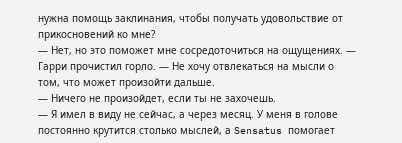нужна помощь заклинания, чтобы получать удовольствие от прикосновений ко мне?
— Нет, но это поможет мне сосредоточиться на ощущениях. — Гарри прочистил горло. — Не хочу отвлекаться на мысли о том, что может произойти дальше.
— Ничего не произойдет, если ты не захочешь.
— Я имел в виду не сейчас, а через месяц. У меня в голове постоянно крутится столько мыслей, а Sensatus помогает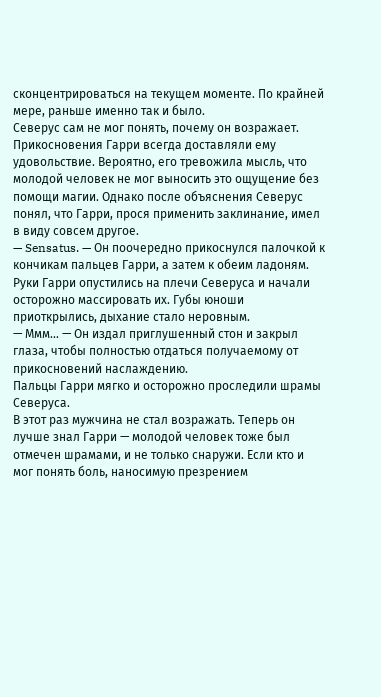сконцентрироваться на текущем моменте. По крайней мере, раньше именно так и было.
Северус сам не мог понять, почему он возражает. Прикосновения Гарри всегда доставляли ему удовольствие. Вероятно, его тревожила мысль, что молодой человек не мог выносить это ощущение без помощи магии. Однако после объяснения Северус понял, что Гарри, прося применить заклинание, имел в виду совсем другое.
— Sensatus. — Он поочередно прикоснулся палочкой к кончикам пальцев Гарри, а затем к обеим ладоням.
Руки Гарри опустились на плечи Северуса и начали осторожно массировать их. Губы юноши приоткрылись, дыхание стало неровным.
— Ммм... — Он издал приглушенный стон и закрыл глаза, чтобы полностью отдаться получаемому от прикосновений наслаждению.
Пальцы Гарри мягко и осторожно проследили шрамы Северуса.
В этот раз мужчина не стал возражать. Теперь он лучше знал Гарри — молодой человек тоже был отмечен шрамами, и не только снаружи. Если кто и мог понять боль, наносимую презрением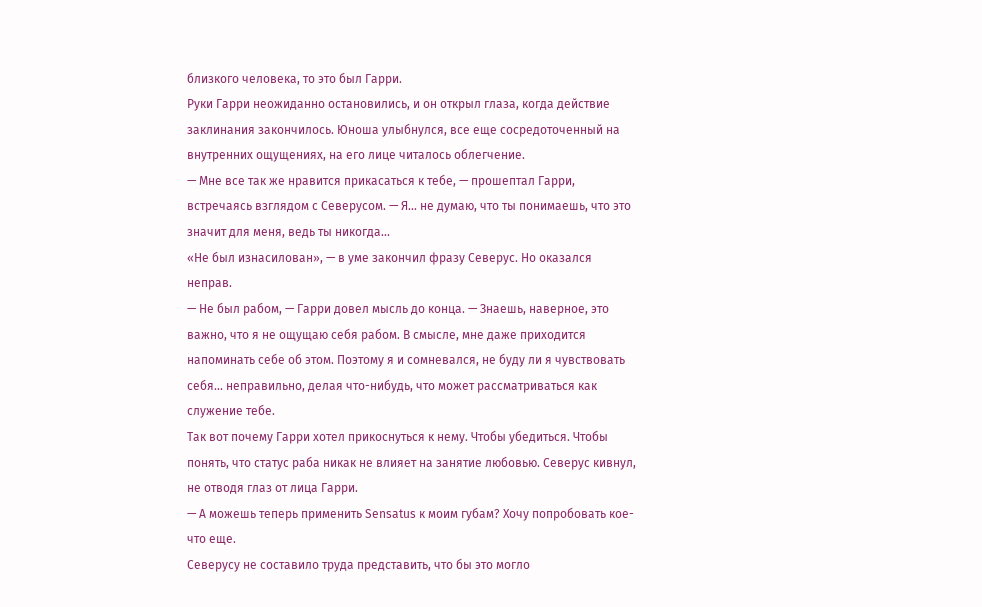близкого человека, то это был Гарри.
Руки Гарри неожиданно остановились, и он открыл глаза, когда действие заклинания закончилось. Юноша улыбнулся, все еще сосредоточенный на внутренних ощущениях, на его лице читалось облегчение.
— Мне все так же нравится прикасаться к тебе, — прошептал Гарри, встречаясь взглядом с Северусом. — Я... не думаю, что ты понимаешь, что это значит для меня, ведь ты никогда...
«Не был изнасилован», — в уме закончил фразу Северус. Но оказался неправ.
— Не был рабом, — Гарри довел мысль до конца. — Знаешь, наверное, это важно, что я не ощущаю себя рабом. В смысле, мне даже приходится напоминать себе об этом. Поэтому я и сомневался, не буду ли я чувствовать себя... неправильно, делая что-нибудь, что может рассматриваться как служение тебе.
Так вот почему Гарри хотел прикоснуться к нему. Чтобы убедиться. Чтобы понять, что статус раба никак не влияет на занятие любовью. Северус кивнул, не отводя глаз от лица Гарри.
— А можешь теперь применить Sensatus к моим губам? Хочу попробовать кое-что еще.
Северусу не составило труда представить, что бы это могло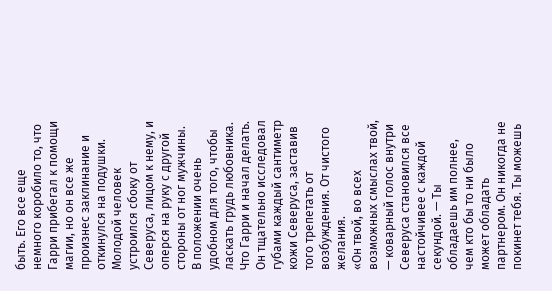быть. Его все еще немного коробило то, что Гарри прибегал к помощи магии, но он все же произнес заклинание и откинулся на подушки. Молодой человек устроился сбоку от Северуса, лицом к нему, и оперся на руку с другой стороны от ног мужчины. В положении очень удобном для того, чтобы ласкать грудь любовника.
Что Гарри и начал делать. Он тщательно исследовал губами каждый сантиметр кожи Северуса, заставив того трепетать от возбуждения. От чистого желания.
«Он твой, во всех возможных смыслах твой, — коварный голос внутри Северуса становился все настойчивее с каждой секундой. — Ты обладаешь им полнее, чем кто бы то ни было может обладать партнером. Он никогда не покинет тебя. Ты можешь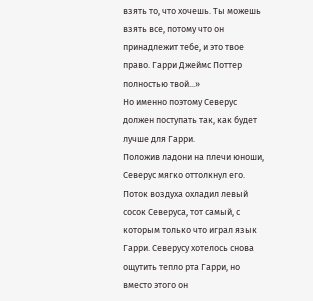взять то, что хочешь. Ты можешь взять все, потому что он принадлежит тебе, и это твое право. Гарри Джеймс Поттер полностью твой...»
Но именно поэтому Северус должен поступать так, как будет лучше для Гарри.
Положив ладони на плечи юноши, Северус мягко оттолкнул его. Поток воздуха охладил левый сосок Северуса, тот самый, с которым только что играл язык Гарри. Северусу хотелось снова ощутить тепло рта Гарри, но вместо этого он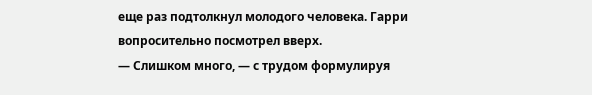еще раз подтолкнул молодого человека. Гарри вопросительно посмотрел вверх.
— Слишком много, — с трудом формулируя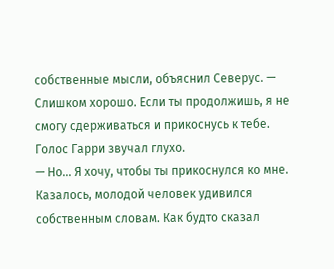собственные мысли, объяснил Северус. — Слишком хорошо. Если ты продолжишь, я не смогу сдерживаться и прикоснусь к тебе.
Голос Гарри звучал глухо.
— Но... Я хочу, чтобы ты прикоснулся ко мне.
Казалось, молодой человек удивился собственным словам. Как будто сказал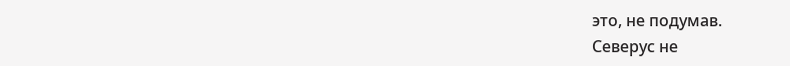это, не подумав.
Северус не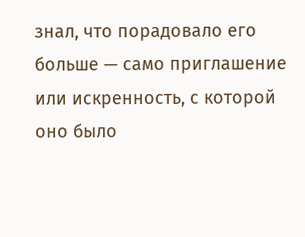знал, что порадовало его больше — само приглашение или искренность, с которой оно было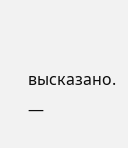высказано.
—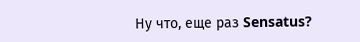Ну что, еще раз Sensatus?